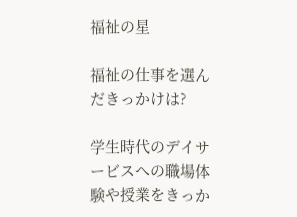福祉の星

福祉の仕事を選んだきっかけは?

学生時代のデイサービスへの職場体験や授業をきっか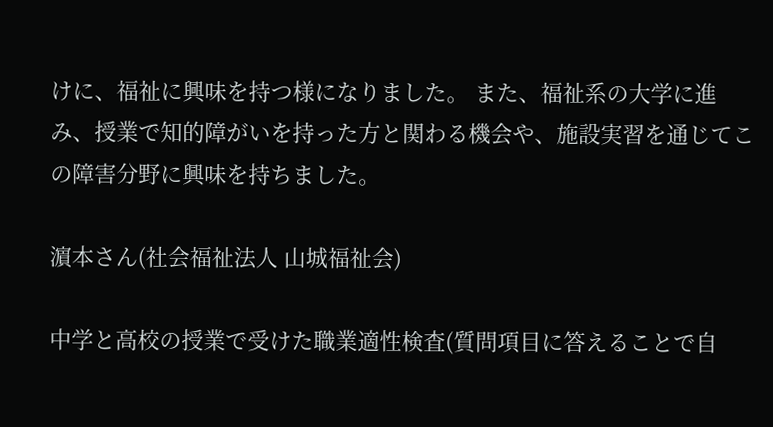けに、福祉に興味を持つ様になりました。 また、福祉系の大学に進み、授業で知的障がいを持った方と関わる機会や、施設実習を通じてこの障害分野に興味を持ちました。

濵本さん(社会福祉法人 山城福祉会)

中学と高校の授業で受けた職業適性検査(質問項目に答えることで自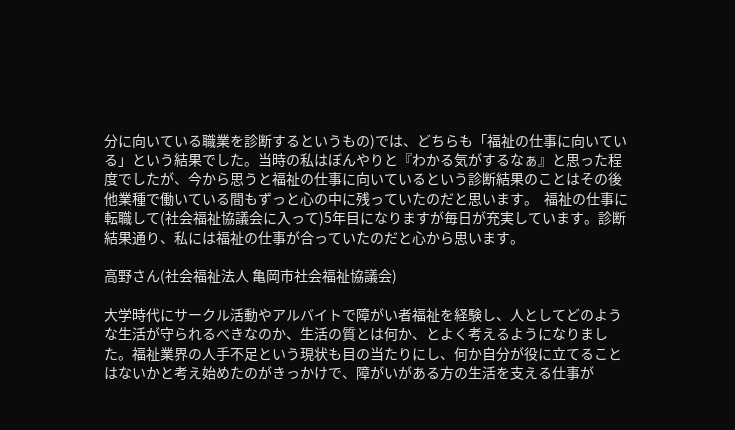分に向いている職業を診断するというもの)では、どちらも「福祉の仕事に向いている」という結果でした。当時の私はぼんやりと『わかる気がするなぁ』と思った程度でしたが、今から思うと福祉の仕事に向いているという診断結果のことはその後他業種で働いている間もずっと心の中に残っていたのだと思います。  福祉の仕事に転職して(社会福祉協議会に入って)5年目になりますが毎日が充実しています。診断結果通り、私には福祉の仕事が合っていたのだと心から思います。

高野さん(社会福祉法人 亀岡市社会福祉協議会)

大学時代にサークル活動やアルバイトで障がい者福祉を経験し、人としてどのような生活が守られるべきなのか、生活の質とは何か、とよく考えるようになりました。福祉業界の人手不足という現状も目の当たりにし、何か自分が役に立てることはないかと考え始めたのがきっかけで、障がいがある方の生活を支える仕事が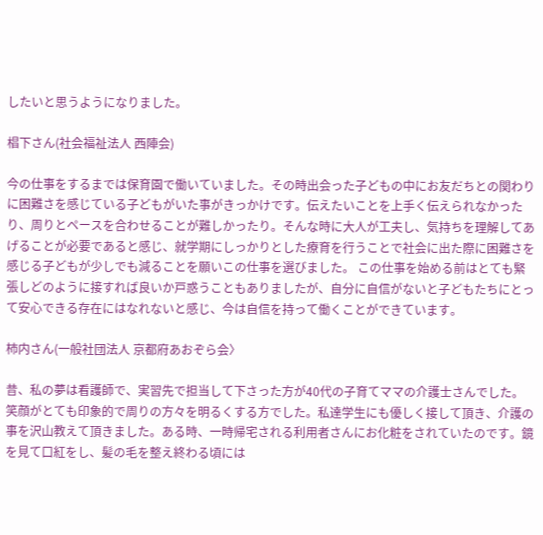したいと思うようになりました。

椙下さん(社会福祉法人 西陣会)

今の仕事をするまでは保育園で働いていました。その時出会った子どもの中にお友だちとの関わりに困難さを感じている子どもがいた事がきっかけです。伝えたいことを上手く伝えられなかったり、周りとペースを合わせることが難しかったり。そんな時に大人が工夫し、気持ちを理解してあげることが必要であると感じ、就学期にしっかりとした療育を行うことで社会に出た際に困難さを感じる子どもが少しでも減ることを願いこの仕事を選びました。 この仕事を始める前はとても緊張しどのように接すれば良いか戸惑うこともありましたが、自分に自信がないと子どもたちにとって安心できる存在にはなれないと感じ、今は自信を持って働くことができています。

柿内さん(一般社団法人 京都府あおぞら会〉

昔、私の夢は看護師で、実習先で担当して下さった方が40代の子育てママの介護士さんでした。笑顔がとても印象的で周りの方々を明るくする方でした。私達学生にも優しく接して頂き、介護の事を沢山教えて頂きました。ある時、一時帰宅される利用者さんにお化粧をされていたのです。鏡を見て口紅をし、髪の毛を整え終わる頃には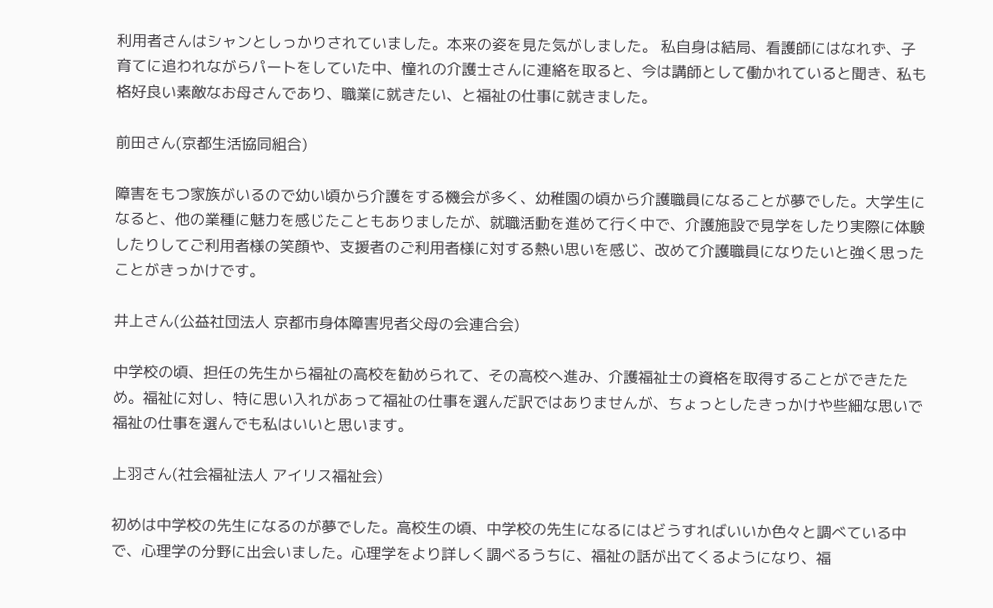利用者さんはシャンとしっかりされていました。本来の姿を見た気がしました。 私自身は結局、看護師にはなれず、子育てに追われながらパートをしていた中、憧れの介護士さんに連絡を取ると、今は講師として働かれていると聞き、私も格好良い素敵なお母さんであり、職業に就きたい、と福祉の仕事に就きました。

前田さん(京都生活協同組合)

障害をもつ家族がいるので幼い頃から介護をする機会が多く、幼稚園の頃から介護職員になることが夢でした。大学生になると、他の業種に魅力を感じたこともありましたが、就職活動を進めて行く中で、介護施設で見学をしたり実際に体験したりしてご利用者様の笑顔や、支援者のご利用者様に対する熱い思いを感じ、改めて介護職員になりたいと強く思ったことがきっかけです。

井上さん(公益社団法人 京都市身体障害児者父母の会連合会)

中学校の頃、担任の先生から福祉の高校を勧められて、その高校へ進み、介護福祉士の資格を取得することができたため。福祉に対し、特に思い入れがあって福祉の仕事を選んだ訳ではありませんが、ちょっとしたきっかけや些細な思いで福祉の仕事を選んでも私はいいと思います。

上羽さん(社会福祉法人 アイリス福祉会)

初めは中学校の先生になるのが夢でした。高校生の頃、中学校の先生になるにはどうすればいいか色々と調べている中で、心理学の分野に出会いました。心理学をより詳しく調べるうちに、福祉の話が出てくるようになり、福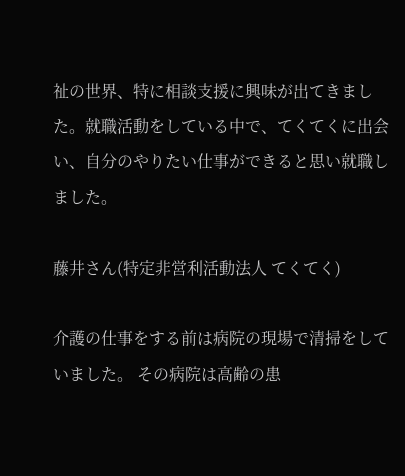祉の世界、特に相談支援に興味が出てきました。就職活動をしている中で、てくてくに出会い、自分のやりたい仕事ができると思い就職しました。

藤井さん(特定非営利活動法人 てくてく)

介護の仕事をする前は病院の現場で清掃をしていました。 その病院は高齢の患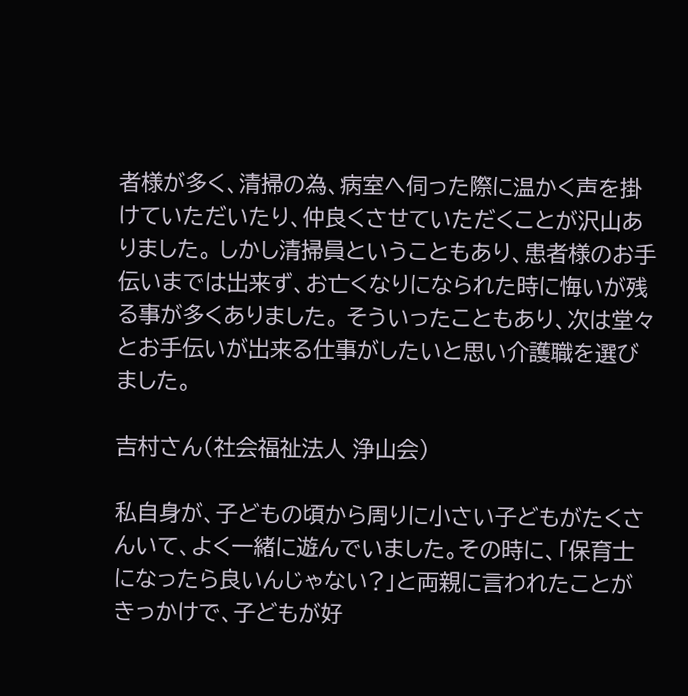者様が多く、清掃の為、病室へ伺った際に温かく声を掛けていただいたり、仲良くさせていただくことが沢山ありました。 しかし清掃員ということもあり、患者様のお手伝いまでは出来ず、お亡くなりになられた時に悔いが残る事が多くありました。 そういったこともあり、次は堂々とお手伝いが出来る仕事がしたいと思い介護職を選びました。

吉村さん(社会福祉法人 浄山会)

私自身が、子どもの頃から周りに小さい子どもがたくさんいて、よく一緒に遊んでいました。その時に、「保育士になったら良いんじゃない?」と両親に言われたことがきっかけで、子どもが好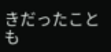きだったことも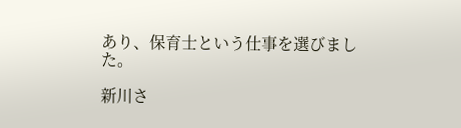あり、保育士という仕事を選びました。

新川さ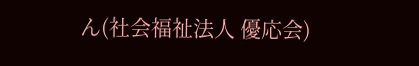ん(社会福祉法人 優応会)